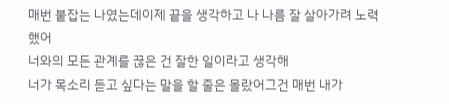매번 붙잡는 나였는데이제 끝을 생각하고 나 나름 잘 살아가려 노력했어
너와의 모든 관계를 끊은 건 잘한 일이라고 생각해
너가 목소리 듣고 싶다는 말을 할 줄은 몰랐어그건 매번 내가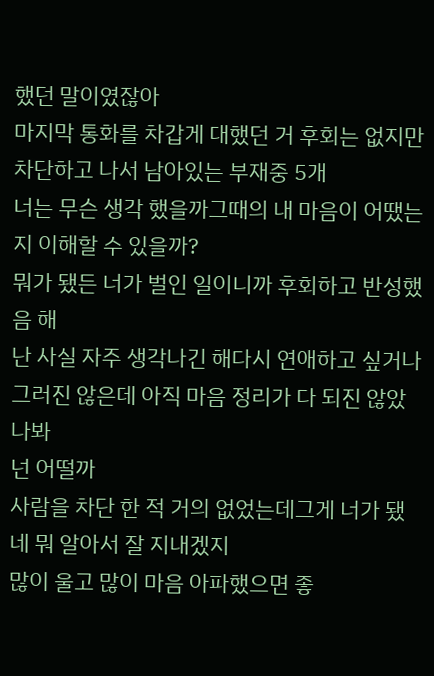했던 말이였잖아
마지막 통화를 차갑게 대했던 거 후회는 없지만차단하고 나서 남아있는 부재중 5개
너는 무슨 생각 했을까그때의 내 마음이 어땠는지 이해할 수 있을까?
뭐가 됐든 너가 벌인 일이니까 후회하고 반성했음 해
난 사실 자주 생각나긴 해다시 연애하고 싶거나 그러진 않은데 아직 마음 정리가 다 되진 않았나봐
넌 어떨까
사람을 차단 한 적 거의 없었는데그게 너가 됐네 뭐 알아서 잘 지내겠지
많이 울고 많이 마음 아파했으면 좋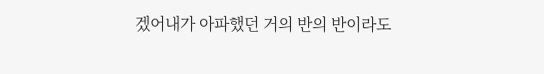겠어내가 아파했던 거의 반의 반이라도